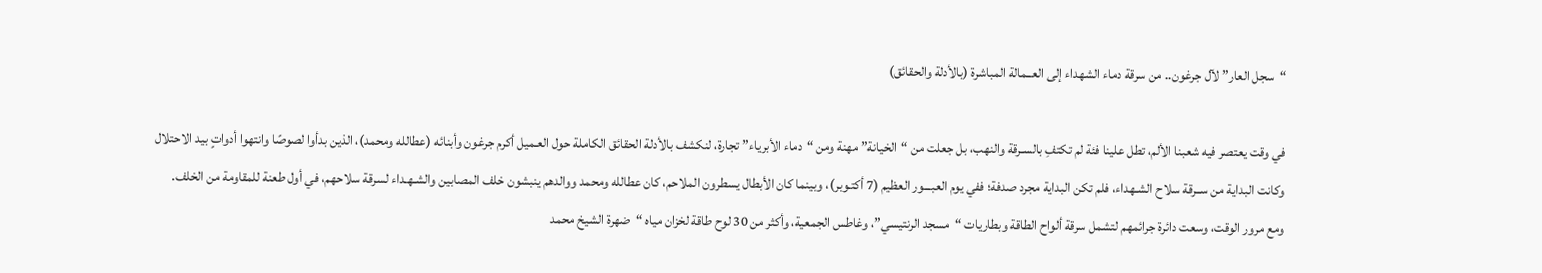“سجل العار” لآل جرغون.. من سرقة دماء الشهداء إلى العــمالة المباشرة (بالأدلة والحقائق)

في وقت يعتصر فيه شعبنا الألم، تطل علينا فئة لم تكتفِ بالسـرقة والنهب، بل جعلت من “الخيانة” مهنة ومن “دماء الأبرياء” تجارة، لنكشف بالأدلة الحقائق الكاملة حول العـميل أكرم جرغون وأبنائه (عطالله ومحمد)، الذين بدأوا لصوصًا وانتهوا أدواتٍ بيد الاحتلال
وكانت البداية من ســرقة سلاح الشـهداء، فلم تكن البداية مجرد صدفة؛ ففي يوم العبـــور العظيم (7 أكتـوبر)، وبينما كان الأبطال يسطرون الملاحم، كان عطالله ومحمد ووالدهم ينبشون خلف المصابين والشـهـداء لسرقة سلاحهم، في أول طعنة للمقاومة من الخلف.
ومع مرور الوقت، وسعت دائرة جرائمهم لتشمل سرقة ألواح الطاقة وبطاريات “مسجد الرنتيسي”، وغاطس الجمعية، وأكثر من 30 لوح طاقة لخزان مياه “ضهرة الشيخ محمد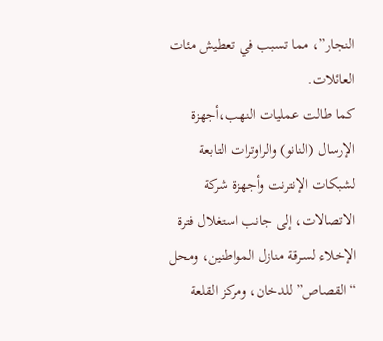النجار”، مما تسبب في تعطيش مئات العائلات.
كما طالت عمليات النهب،أجهزة الإرسال (النانو) والراوترات التابعة لشبكات الإنترنت وأجهزة شركة الاتصالات، إلى جانب استغلال فترة الإخلاء لسـرقة منازل المواطنين، ومحل “القصاص” للدخان، ومركز القلعة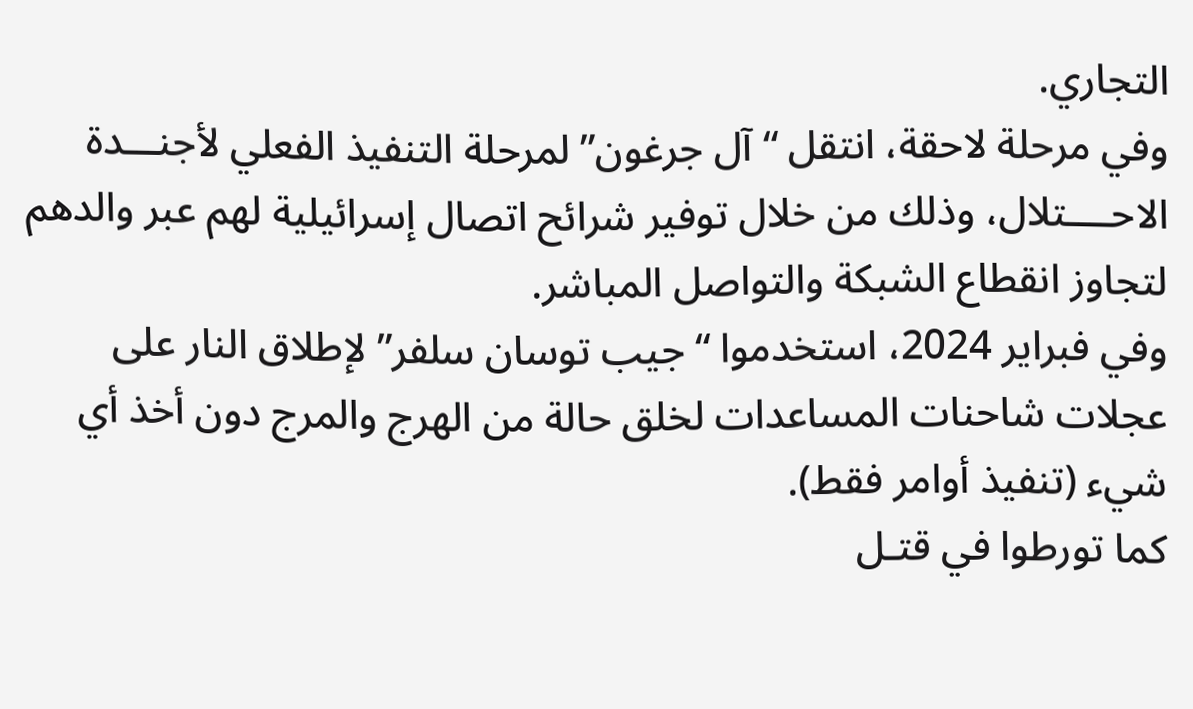التجاري.
وفي مرحلة لاحقة، انتقل “آل جرغون” لمرحلة التنفيذ الفعلي لأجنـــدة الاحــــتلال، وذلك من خلال توفير شرائح اتصال إسرائيلية لهم عبر والدهم لتجاوز انقطاع الشبكة والتواصل المباشر.
وفي فبراير 2024، استخدموا “جيب توسان سلفر” لإطلاق النار على عجلات شاحنات المساعدات لخلق حالة من الهرج والمرج دون أخذ أي شيء (تنفيذ أوامر فقط).
كما تورطوا في قتـل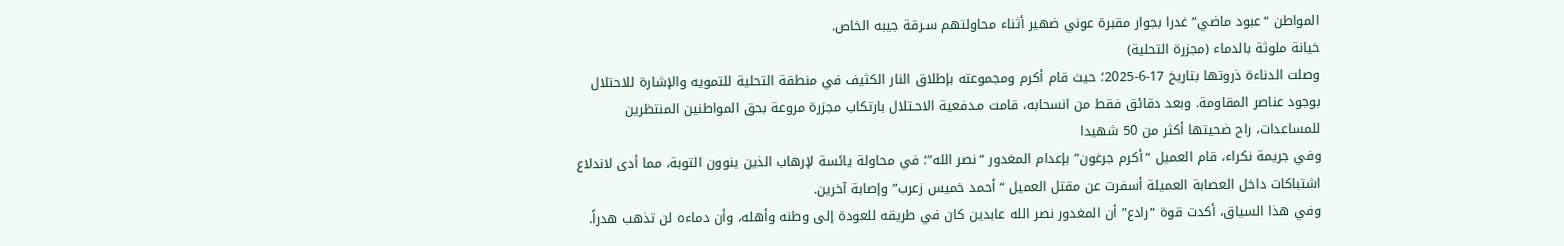المواطن “عبود ماضي” غدرا بجوار مقبرة عوني ضهير أثناء محاولتهم سـرقة جيبه الخاص.
خيانة ملوثة بالدماء (مجزرة التحلية)
وصلت الدناءة ذروتها بتاريخ 17-6-2025؛ حيث قام أكرم ومجموعته بإطلاق النار الكثيف في منطقة التحلية للتمويه والإشارة للاحتلال بوجود عناصر المقاومة. وبعد دقائق فقط من انسحابه، قامت مـدفعية الاحـتلال بارتكاب مجزرة مروعة بحق المواطنين المنتظرين للمساعدات، راح ضحيتها أكثر من 50 شهيدا
وفي جريمة نكراء، قام العميل “أكرم جرغون” بإعدام المغدور “نصر الله”؛ في محاولة يائسة لإرهاب الذين ينوون التوبة، مما أدى لاندلاع اشتباكات داخل العصابة العميلة أسفرت عن مقتل العميل “أحمد خميس زعرب” وإصابة آخرين.
وفي هذا السياق، أكدت قوة “رادع” أن المغدور نصر الله عابدين كان في طريقه للعودة إلى وطنه وأهله، وأن دماءه لن تذهب هدراً.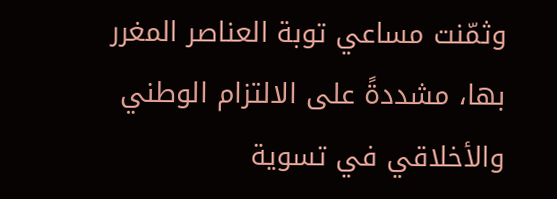وثمّنت مساعي توبة العناصر المغرر بها، مشددةً على الالتزام الوطني والأخلاقي في تسوية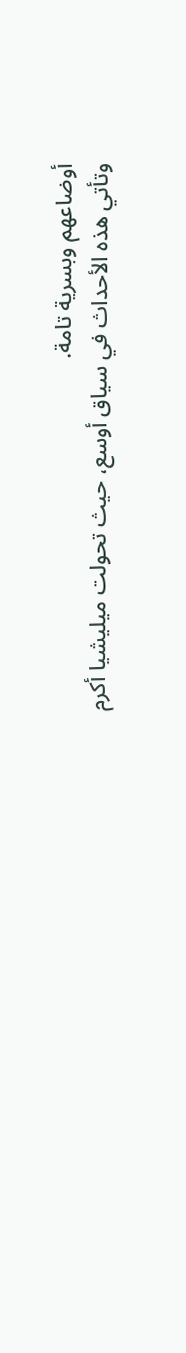أوضاعهم وبسرية تامة.
وتأتي هذه الأحداث في سياق أوسع، حيث تحولت ميليشيا أكرم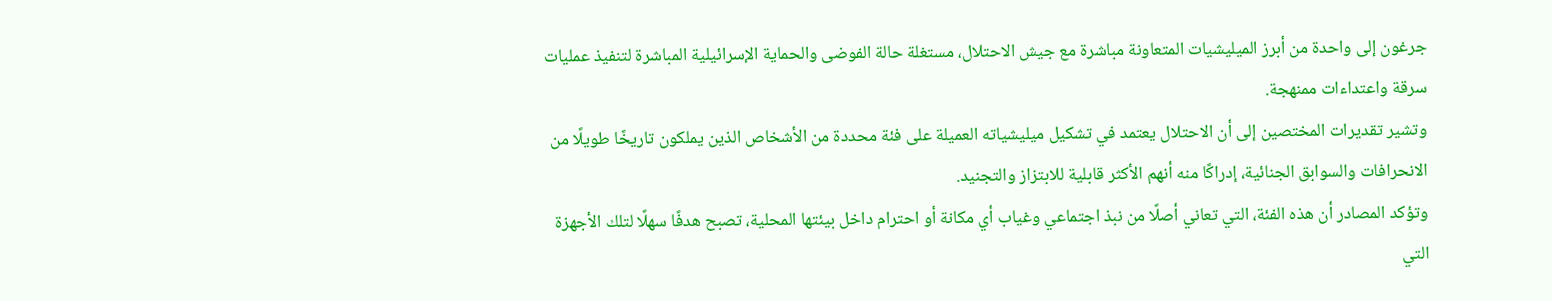جرغون إلى واحدة من أبرز الميليشيات المتعاونة مباشرة مع جيش الاحتلال، مستغلة حالة الفوضى والحماية الإسرائيلية المباشرة لتنفيذ عمليات سرقة واعتداءات ممنهجة.
وتشير تقديرات المختصين إلى أن الاحتلال يعتمد في تشكيل ميليشياته العميلة على فئة محددة من الأشخاص الذين يملكون تاريخًا طويلًا من الانحرافات والسوابق الجنائية، إدراكًا منه أنهم الأكثر قابلية للابتزاز والتجنيد.
وتؤكد المصادر أن هذه الفئة، التي تعاني أصلًا من نبذ اجتماعي وغياب أي مكانة أو احترام داخل بيئتها المحلية، تصبح هدفًا سهلًا لتلك الأجهزة التي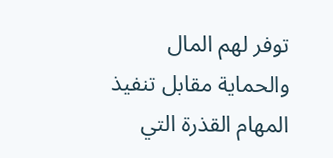توفر لهم المال والحماية مقابل تنفيذ المهام القذرة التي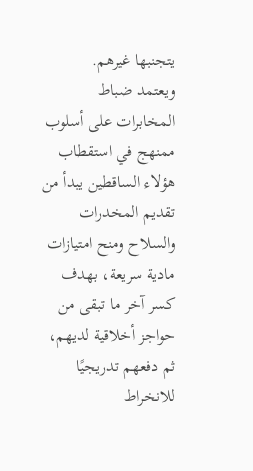يتجنبها غيرهم.
ويعتمد ضباط المخابرات على أسلوب ممنهج في استقطاب هؤلاء الساقطين يبدأ من تقديم المخدرات والسلاح ومنح امتيازات مادية سريعة، بهدف كسر آخر ما تبقى من حواجز أخلاقية لديهم، ثم دفعهم تدريجيًا للانخراط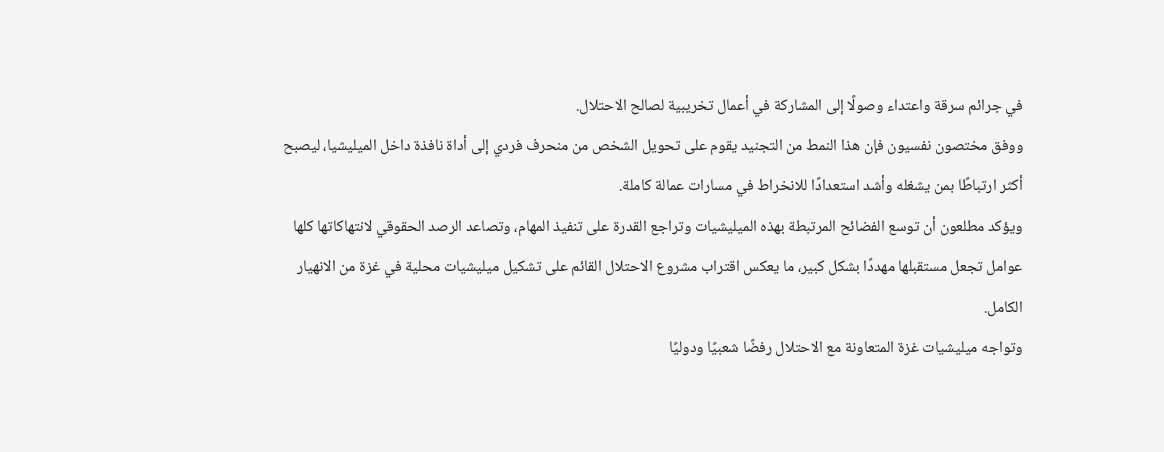في جرائم سرقة واعتداء وصولًا إلى المشاركة في أعمال تخريبية لصالح الاحتلال.
ووفق مختصون نفسيون فإن هذا النمط من التجنيد يقوم على تحويل الشخص من منحرف فردي إلى أداة نافذة داخل الميليشيا، ليصبح أكثر ارتباطًا بمن يشغله وأشد استعدادًا للانخراط في مسارات عمالة كاملة.
ويؤكد مطلعون أن توسع الفضائح المرتبطة بهذه الميليشيات وتراجع القدرة على تنفيذ المهام، وتصاعد الرصد الحقوقي لانتهاكاتها كلها عوامل تجعل مستقبلها مهددًا بشكل كبير، ما يعكس اقتراب مشروع الاحتلال القائم على تشكيل ميليشيات محلية في غزة من الانهيار الكامل.
وتواجه ميليشيات غزة المتعاونة مع الاحتلال رفضًا شعبيًا ودوليًا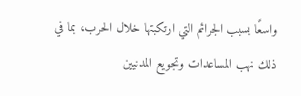واسعًا بسبب الجرائم التي ارتكبتها خلال الحرب، بما في ذلك نهب المساعدات وتجويع المدنيين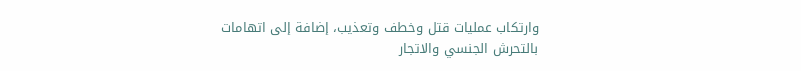وارتكاب عمليات قتل وخطف وتعذيب، إضافة إلى اتهامات بالتحرش الجنسي والاتجار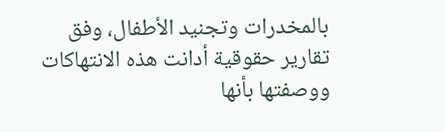بالمخدرات وتجنيد الأطفال، وفق تقارير حقوقية أدانت هذه الانتهاكات ووصفتها بأنها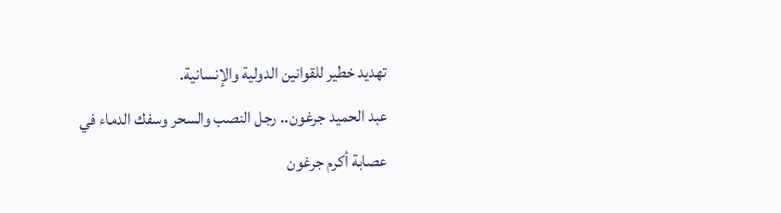تهديد خطير للقوانين الدولية والإنسانية.
عبد الحميد جرغون.. رجل النصب والسحر وسفك الدماء في عصابة أكرم جرغون